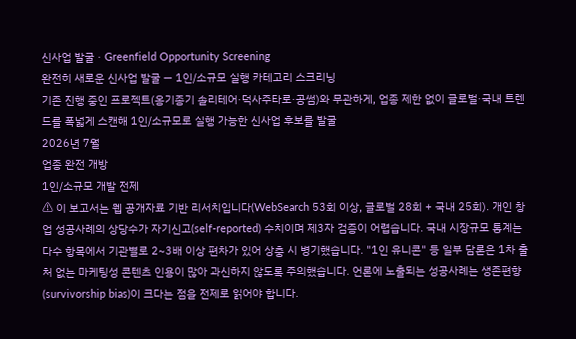신사업 발굴 · Greenfield Opportunity Screening
완전히 새로운 신사업 발굴 — 1인/소규모 실행 카테고리 스크리닝
기존 진행 중인 프로젝트(옹기종기 솔리테어·덕사주타로·공썸)와 무관하게, 업종 제한 없이 글로벌·국내 트렌드를 폭넓게 스캔해 1인/소규모로 실행 가능한 신사업 후보를 발굴
2026년 7월
업종 완전 개방
1인/소규모 개발 전제
⚠ 이 보고서는 웹 공개자료 기반 리서치입니다(WebSearch 53회 이상, 글로벌 28회 + 국내 25회). 개인 창업 성공사례의 상당수가 자기신고(self-reported) 수치이며 제3자 검증이 어렵습니다. 국내 시장규모 통계는 다수 항목에서 기관별로 2~3배 이상 편차가 있어 상충 시 병기했습니다. "1인 유니콘" 등 일부 담론은 1차 출처 없는 마케팅성 콘텐츠 인용이 많아 과신하지 않도록 주의했습니다. 언론에 노출되는 성공사례는 생존편향(survivorship bias)이 크다는 점을 전제로 읽어야 합니다.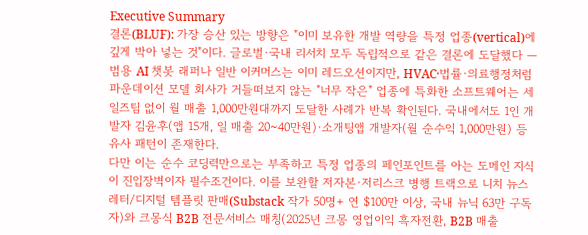Executive Summary
결론(BLUF): 가장 승산 있는 방향은 "이미 보유한 개발 역량을 특정 업종(vertical)에 깊게 박아 넣는 것"이다. 글로벌·국내 리서치 모두 독립적으로 같은 결론에 도달했다 — 범용 AI 챗봇 래퍼나 일반 이커머스는 이미 레드오션이지만, HVAC·법률·의료행정처럼 파운데이션 모델 회사가 거들떠보지 않는 "너무 작은" 업종에 특화한 소프트웨어는 세일즈팀 없이 월 매출 1,000만원대까지 도달한 사례가 반복 확인된다. 국내에서도 1인 개발자 김윤후(앱 15개, 일 매출 20~40만원)·소개팅앱 개발자(월 순수익 1,000만원) 등 유사 패턴이 존재한다.
다만 이는 순수 코딩력만으로는 부족하고 특정 업종의 페인포인트를 아는 도메인 지식이 진입장벽이자 필수조건이다. 이를 보완할 저자본·저리스크 병행 트랙으로 니치 뉴스레터/디지털 템플릿 판매(Substack 작가 50명+ 연 $100만 이상, 국내 뉴닉 63만 구독자)와 크몽식 B2B 전문서비스 매칭(2025년 크몽 영업이익 흑자전환, B2B 매출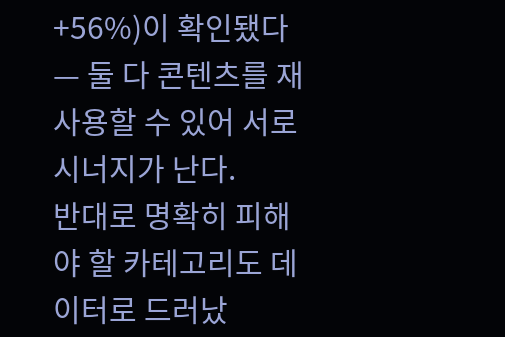+56%)이 확인됐다 — 둘 다 콘텐츠를 재사용할 수 있어 서로 시너지가 난다.
반대로 명확히 피해야 할 카테고리도 데이터로 드러났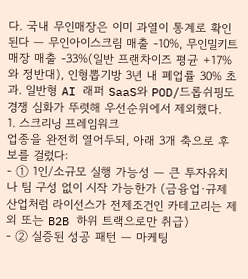다. 국내 무인매장은 이미 과열이 통계로 확인된다 — 무인아이스크림 매출 -10%, 무인밀키트매장 매출 -33%(일반 프랜차이즈 평균 +17%와 정반대), 인형뽑기방 3년 내 폐업률 30% 초과. 일반형 AI 래퍼 SaaS와 POD/드롭쉬핑도 경쟁 심화가 뚜렷해 우선순위에서 제외했다.
1. 스크리닝 프레임워크
업종을 완전히 열어두되, 아래 3개 축으로 후보를 걸렀다:
- ① 1인/소규모 실행 가능성 — 큰 투자유치나 팀 구성 없이 시작 가능한가 (금융업·규제산업처럼 라이선스가 전제조건인 카테고리는 제외 또는 B2B 하위 트랙으로만 취급)
- ② 실증된 성공 패턴 — 마케팅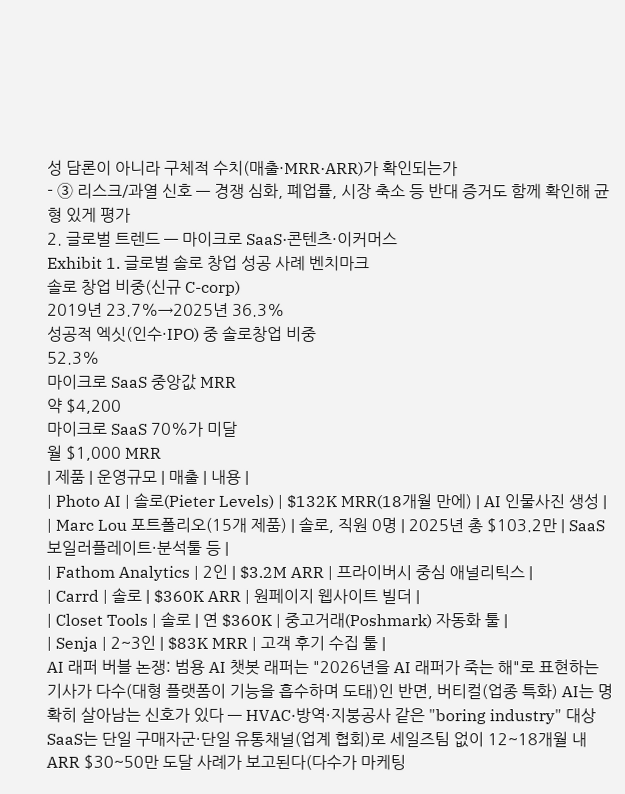성 담론이 아니라 구체적 수치(매출·MRR·ARR)가 확인되는가
- ③ 리스크/과열 신호 — 경쟁 심화, 폐업률, 시장 축소 등 반대 증거도 함께 확인해 균형 있게 평가
2. 글로벌 트렌드 — 마이크로 SaaS·콘텐츠·이커머스
Exhibit 1. 글로벌 솔로 창업 성공 사례 벤치마크
솔로 창업 비중(신규 C-corp)
2019년 23.7%→2025년 36.3%
성공적 엑싯(인수·IPO) 중 솔로창업 비중
52.3%
마이크로 SaaS 중앙값 MRR
약 $4,200
마이크로 SaaS 70%가 미달
월 $1,000 MRR
| 제품 | 운영규모 | 매출 | 내용 |
| Photo AI | 솔로(Pieter Levels) | $132K MRR(18개월 만에) | AI 인물사진 생성 |
| Marc Lou 포트폴리오(15개 제품) | 솔로, 직원 0명 | 2025년 총 $103.2만 | SaaS 보일러플레이트·분석툴 등 |
| Fathom Analytics | 2인 | $3.2M ARR | 프라이버시 중심 애널리틱스 |
| Carrd | 솔로 | $360K ARR | 원페이지 웹사이트 빌더 |
| Closet Tools | 솔로 | 연 $360K | 중고거래(Poshmark) 자동화 툴 |
| Senja | 2~3인 | $83K MRR | 고객 후기 수집 툴 |
AI 래퍼 버블 논쟁: 범용 AI 챗봇 래퍼는 "2026년을 AI 래퍼가 죽는 해"로 표현하는 기사가 다수(대형 플랫폼이 기능을 흡수하며 도태)인 반면, 버티컬(업종 특화) AI는 명확히 살아남는 신호가 있다 — HVAC·방역·지붕공사 같은 "boring industry" 대상 SaaS는 단일 구매자군·단일 유통채널(업계 협회)로 세일즈팀 없이 12~18개월 내 ARR $30~50만 도달 사례가 보고된다(다수가 마케팅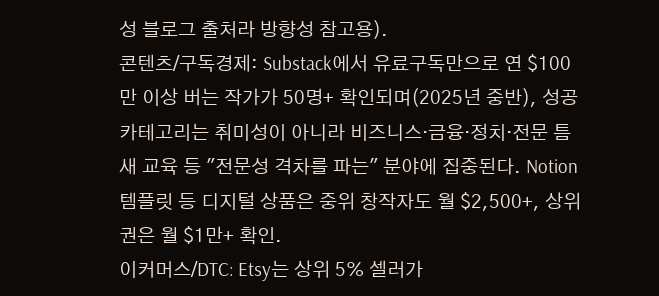성 블로그 출처라 방향성 참고용).
콘텐츠/구독경제: Substack에서 유료구독만으로 연 $100만 이상 버는 작가가 50명+ 확인되며(2025년 중반), 성공 카테고리는 취미성이 아니라 비즈니스·금융·정치·전문 틈새 교육 등 "전문성 격차를 파는" 분야에 집중된다. Notion 템플릿 등 디지털 상품은 중위 창작자도 월 $2,500+, 상위권은 월 $1만+ 확인.
이커머스/DTC: Etsy는 상위 5% 셀러가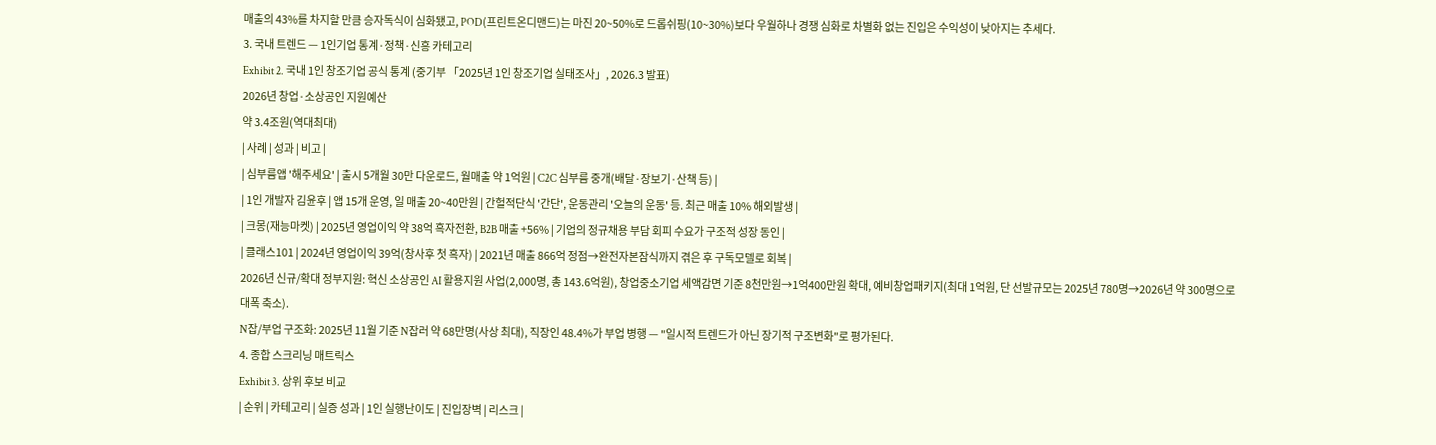매출의 43%를 차지할 만큼 승자독식이 심화됐고, POD(프린트온디맨드)는 마진 20~50%로 드롭쉬핑(10~30%)보다 우월하나 경쟁 심화로 차별화 없는 진입은 수익성이 낮아지는 추세다.
3. 국내 트렌드 — 1인기업 통계·정책·신흥 카테고리
Exhibit 2. 국내 1인 창조기업 공식 통계 (중기부 「2025년 1인 창조기업 실태조사」, 2026.3 발표)
2026년 창업·소상공인 지원예산
약 3.4조원(역대최대)
| 사례 | 성과 | 비고 |
| 심부름앱 '해주세요' | 출시 5개월 30만 다운로드, 월매출 약 1억원 | C2C 심부름 중개(배달·장보기·산책 등) |
| 1인 개발자 김윤후 | 앱 15개 운영, 일 매출 20~40만원 | 간헐적단식 '간단', 운동관리 '오늘의 운동' 등. 최근 매출 10% 해외발생 |
| 크몽(재능마켓) | 2025년 영업이익 약 38억 흑자전환, B2B 매출 +56% | 기업의 정규채용 부담 회피 수요가 구조적 성장 동인 |
| 클래스101 | 2024년 영업이익 39억(창사후 첫 흑자) | 2021년 매출 866억 정점→완전자본잠식까지 겪은 후 구독모델로 회복 |
2026년 신규/확대 정부지원: 혁신 소상공인 AI 활용지원 사업(2,000명, 총 143.6억원), 창업중소기업 세액감면 기준 8천만원→1억400만원 확대, 예비창업패키지(최대 1억원, 단 선발규모는 2025년 780명→2026년 약 300명으로 대폭 축소).
N잡/부업 구조화: 2025년 11월 기준 N잡러 약 68만명(사상 최대), 직장인 48.4%가 부업 병행 — "일시적 트렌드가 아닌 장기적 구조변화"로 평가된다.
4. 종합 스크리닝 매트릭스
Exhibit 3. 상위 후보 비교
| 순위 | 카테고리 | 실증 성과 | 1인 실행난이도 | 진입장벽 | 리스크 |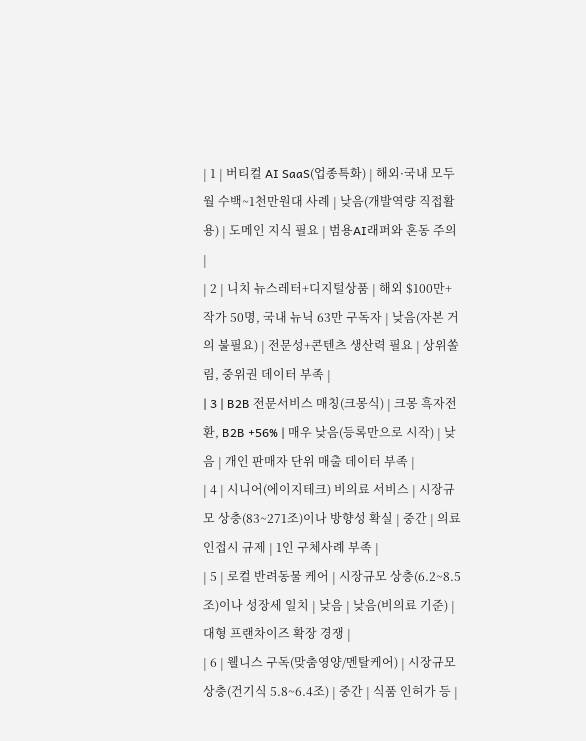| 1 | 버티컬 AI SaaS(업종특화) | 해외·국내 모두 월 수백~1천만원대 사례 | 낮음(개발역량 직접활용) | 도메인 지식 필요 | 범용AI래퍼와 혼동 주의 |
| 2 | 니치 뉴스레터+디지털상품 | 해외 $100만+ 작가 50명, 국내 뉴닉 63만 구독자 | 낮음(자본 거의 불필요) | 전문성+콘텐츠 생산력 필요 | 상위쏠림, 중위권 데이터 부족 |
| 3 | B2B 전문서비스 매칭(크몽식) | 크몽 흑자전환, B2B +56% | 매우 낮음(등록만으로 시작) | 낮음 | 개인 판매자 단위 매출 데이터 부족 |
| 4 | 시니어(에이지테크) 비의료 서비스 | 시장규모 상충(83~271조)이나 방향성 확실 | 중간 | 의료 인접시 규제 | 1인 구체사례 부족 |
| 5 | 로컬 반려동물 케어 | 시장규모 상충(6.2~8.5조)이나 성장세 일치 | 낮음 | 낮음(비의료 기준) | 대형 프랜차이즈 확장 경쟁 |
| 6 | 웰니스 구독(맞춤영양/멘탈케어) | 시장규모 상충(건기식 5.8~6.4조) | 중간 | 식품 인허가 등 |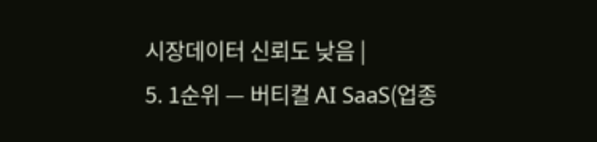시장데이터 신뢰도 낮음 |
5. 1순위 — 버티컬 AI SaaS(업종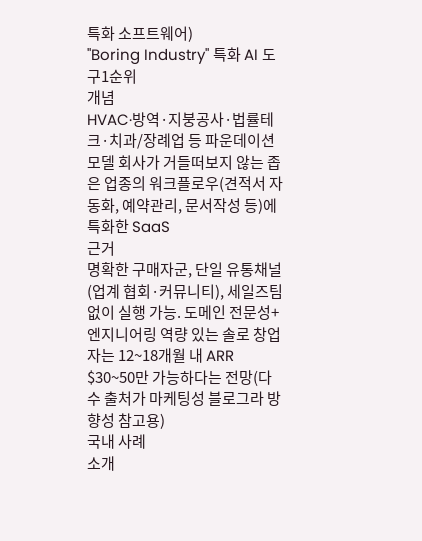특화 소프트웨어)
"Boring Industry" 특화 AI 도구1순위
개념
HVAC·방역·지붕공사·법률테크·치과/장례업 등 파운데이션 모델 회사가 거들떠보지 않는 좁은 업종의 워크플로우(견적서 자동화, 예약관리, 문서작성 등)에 특화한 SaaS
근거
명확한 구매자군, 단일 유통채널(업계 협회·커뮤니티), 세일즈팀 없이 실행 가능. 도메인 전문성+엔지니어링 역량 있는 솔로 창업자는 12~18개월 내 ARR $30~50만 가능하다는 전망(다수 출처가 마케팅성 블로그라 방향성 참고용)
국내 사례
소개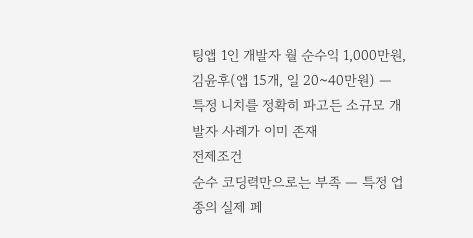팅앱 1인 개발자 월 순수익 1,000만원, 김윤후(앱 15개, 일 20~40만원) — 특정 니치를 정확히 파고든 소규모 개발자 사례가 이미 존재
전제조건
순수 코딩력만으로는 부족 — 특정 업종의 실제 페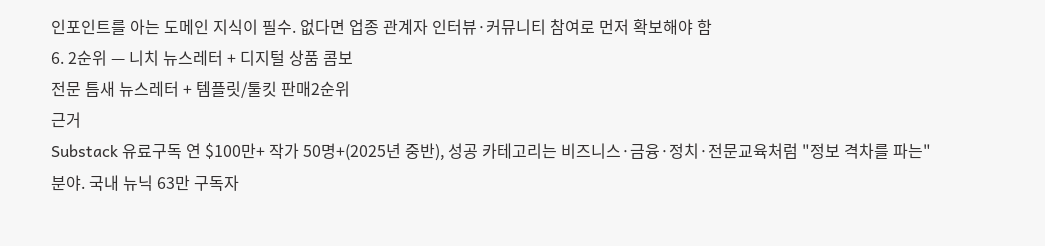인포인트를 아는 도메인 지식이 필수. 없다면 업종 관계자 인터뷰·커뮤니티 참여로 먼저 확보해야 함
6. 2순위 — 니치 뉴스레터 + 디지털 상품 콤보
전문 틈새 뉴스레터 + 템플릿/툴킷 판매2순위
근거
Substack 유료구독 연 $100만+ 작가 50명+(2025년 중반), 성공 카테고리는 비즈니스·금융·정치·전문교육처럼 "정보 격차를 파는" 분야. 국내 뉴닉 63만 구독자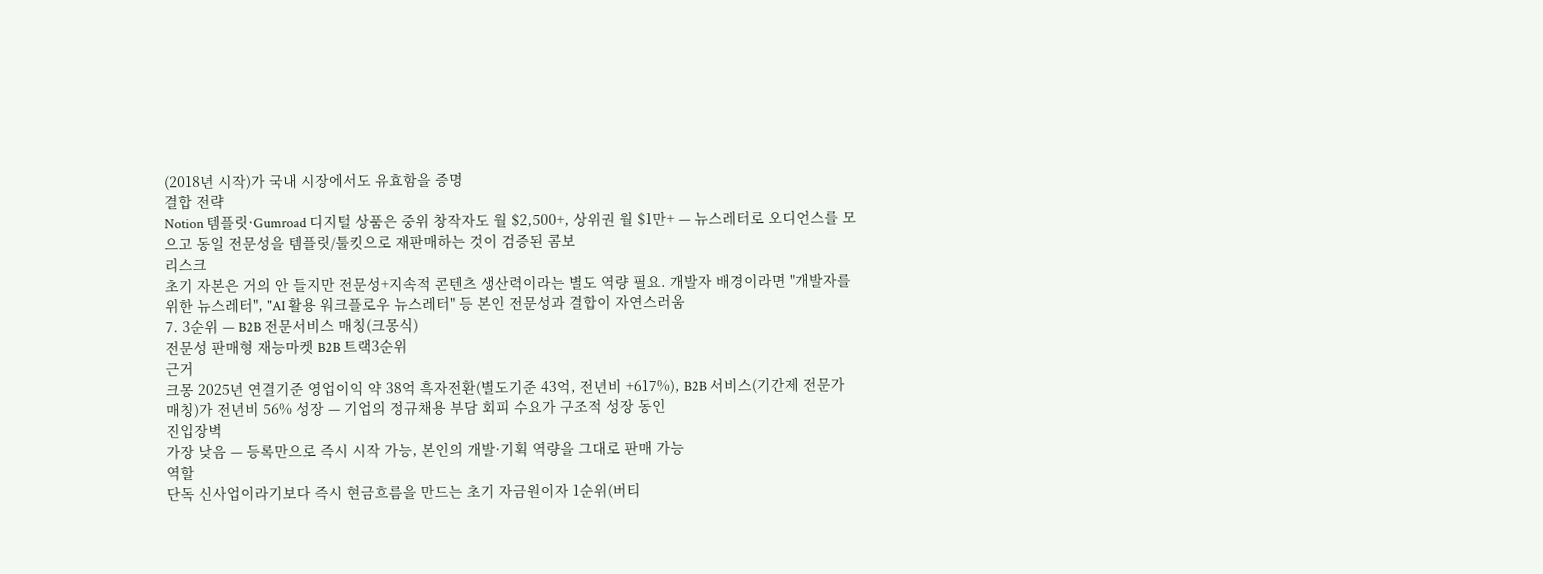(2018년 시작)가 국내 시장에서도 유효함을 증명
결합 전략
Notion 템플릿·Gumroad 디지털 상품은 중위 창작자도 월 $2,500+, 상위권 월 $1만+ — 뉴스레터로 오디언스를 모으고 동일 전문성을 템플릿/툴킷으로 재판매하는 것이 검증된 콤보
리스크
초기 자본은 거의 안 들지만 전문성+지속적 콘텐츠 생산력이라는 별도 역량 필요. 개발자 배경이라면 "개발자를 위한 뉴스레터", "AI 활용 워크플로우 뉴스레터" 등 본인 전문성과 결합이 자연스러움
7. 3순위 — B2B 전문서비스 매칭(크몽식)
전문성 판매형 재능마켓 B2B 트랙3순위
근거
크몽 2025년 연결기준 영업이익 약 38억 흑자전환(별도기준 43억, 전년비 +617%), B2B 서비스(기간제 전문가 매칭)가 전년비 56% 성장 — 기업의 정규채용 부담 회피 수요가 구조적 성장 동인
진입장벽
가장 낮음 — 등록만으로 즉시 시작 가능, 본인의 개발·기획 역량을 그대로 판매 가능
역할
단독 신사업이라기보다 즉시 현금흐름을 만드는 초기 자금원이자 1순위(버티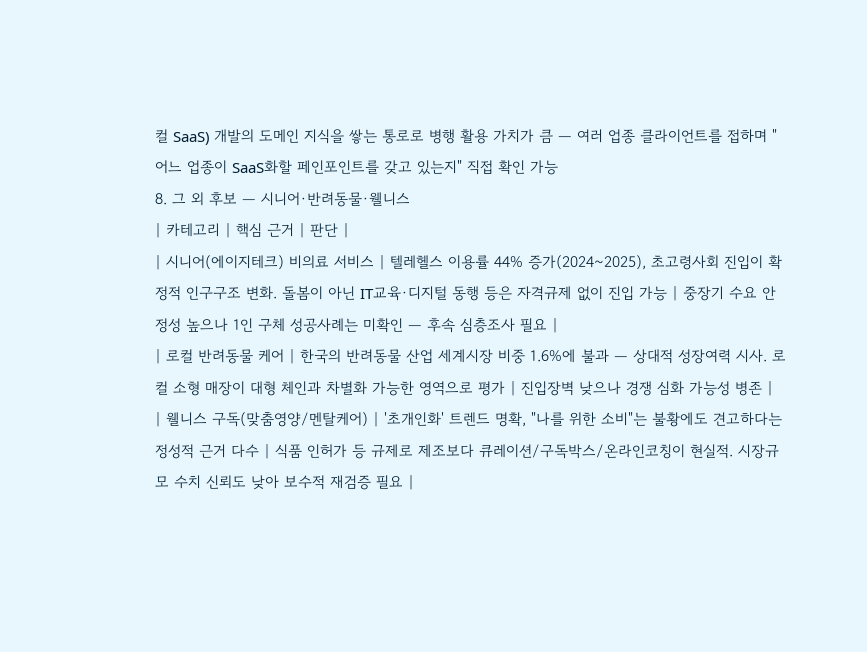컬 SaaS) 개발의 도메인 지식을 쌓는 통로로 병행 활용 가치가 큼 — 여러 업종 클라이언트를 접하며 "어느 업종이 SaaS화할 페인포인트를 갖고 있는지" 직접 확인 가능
8. 그 외 후보 — 시니어·반려동물·웰니스
| 카테고리 | 핵심 근거 | 판단 |
| 시니어(에이지테크) 비의료 서비스 | 텔레헬스 이용률 44% 증가(2024~2025), 초고령사회 진입이 확정적 인구구조 변화. 돌봄이 아닌 IT교육·디지털 동행 등은 자격규제 없이 진입 가능 | 중장기 수요 안정성 높으나 1인 구체 성공사례는 미확인 — 후속 심층조사 필요 |
| 로컬 반려동물 케어 | 한국의 반려동물 산업 세계시장 비중 1.6%에 불과 — 상대적 성장여력 시사. 로컬 소형 매장이 대형 체인과 차별화 가능한 영역으로 평가 | 진입장벽 낮으나 경쟁 심화 가능성 병존 |
| 웰니스 구독(맞춤영양/멘탈케어) | '초개인화' 트렌드 명확, "나를 위한 소비"는 불황에도 견고하다는 정성적 근거 다수 | 식품 인허가 등 규제로 제조보다 큐레이션/구독박스/온라인코칭이 현실적. 시장규모 수치 신뢰도 낮아 보수적 재검증 필요 |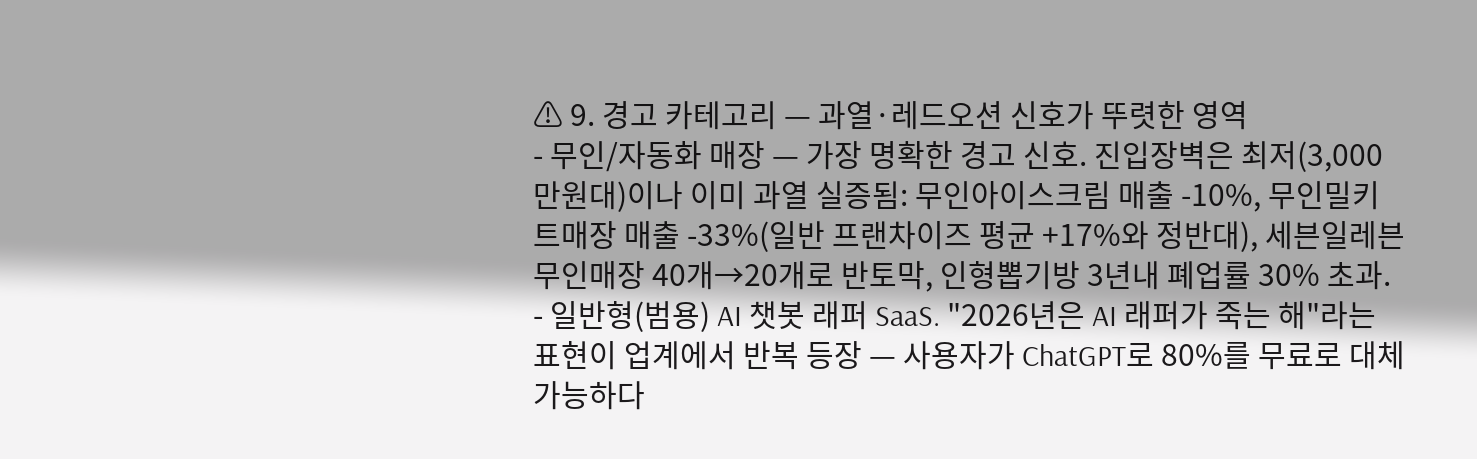⚠ 9. 경고 카테고리 — 과열·레드오션 신호가 뚜렷한 영역
- 무인/자동화 매장 — 가장 명확한 경고 신호. 진입장벽은 최저(3,000만원대)이나 이미 과열 실증됨: 무인아이스크림 매출 -10%, 무인밀키트매장 매출 -33%(일반 프랜차이즈 평균 +17%와 정반대), 세븐일레븐 무인매장 40개→20개로 반토막, 인형뽑기방 3년내 폐업률 30% 초과.
- 일반형(범용) AI 챗봇 래퍼 SaaS. "2026년은 AI 래퍼가 죽는 해"라는 표현이 업계에서 반복 등장 — 사용자가 ChatGPT로 80%를 무료로 대체 가능하다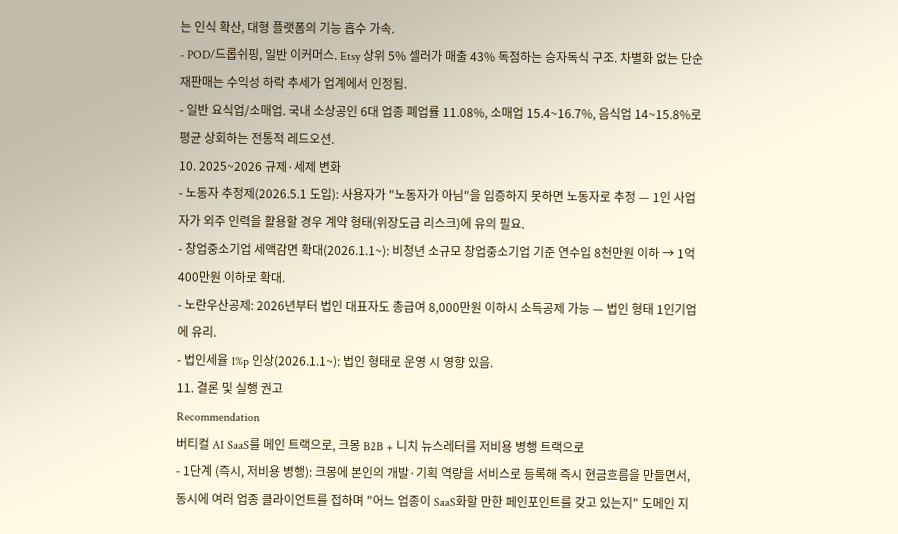는 인식 확산, 대형 플랫폼의 기능 흡수 가속.
- POD/드롭쉬핑, 일반 이커머스. Etsy 상위 5% 셀러가 매출 43% 독점하는 승자독식 구조. 차별화 없는 단순 재판매는 수익성 하락 추세가 업계에서 인정됨.
- 일반 요식업/소매업. 국내 소상공인 6대 업종 폐업률 11.08%, 소매업 15.4~16.7%, 음식업 14~15.8%로 평균 상회하는 전통적 레드오션.
10. 2025~2026 규제·세제 변화
- 노동자 추정제(2026.5.1 도입): 사용자가 "노동자가 아님"을 입증하지 못하면 노동자로 추정 — 1인 사업자가 외주 인력을 활용할 경우 계약 형태(위장도급 리스크)에 유의 필요.
- 창업중소기업 세액감면 확대(2026.1.1~): 비청년 소규모 창업중소기업 기준 연수입 8천만원 이하 → 1억 400만원 이하로 확대.
- 노란우산공제: 2026년부터 법인 대표자도 총급여 8,000만원 이하시 소득공제 가능 — 법인 형태 1인기업에 유리.
- 법인세율 1%p 인상(2026.1.1~): 법인 형태로 운영 시 영향 있음.
11. 결론 및 실행 권고
Recommendation
버티컬 AI SaaS를 메인 트랙으로, 크몽 B2B + 니치 뉴스레터를 저비용 병행 트랙으로
- 1단계 (즉시, 저비용 병행): 크몽에 본인의 개발·기획 역량을 서비스로 등록해 즉시 현금흐름을 만들면서, 동시에 여러 업종 클라이언트를 접하며 "어느 업종이 SaaS화할 만한 페인포인트를 갖고 있는지" 도메인 지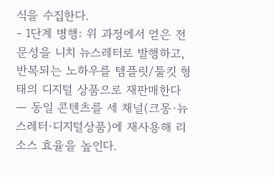식을 수집한다.
- 1단계 병행: 위 과정에서 얻은 전문성을 니치 뉴스레터로 발행하고, 반복되는 노하우를 템플릿/툴킷 형태의 디지털 상품으로 재판매한다 — 동일 콘텐츠를 세 채널(크몽·뉴스레터·디지털상품)에 재사용해 리소스 효율을 높인다.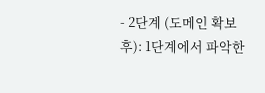- 2단계 (도메인 확보 후): 1단계에서 파악한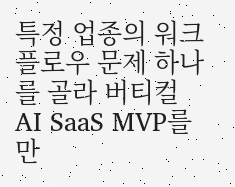특정 업종의 워크플로우 문제 하나를 골라 버티컬 AI SaaS MVP를 만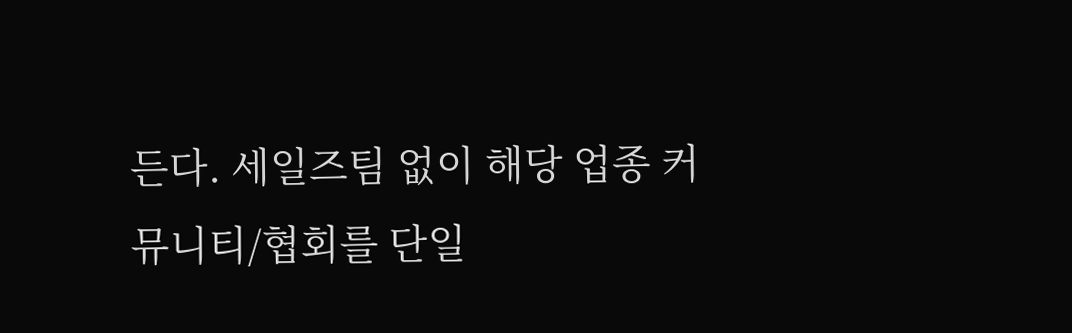든다. 세일즈팀 없이 해당 업종 커뮤니티/협회를 단일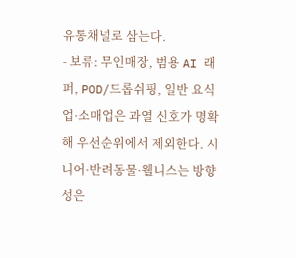유통채널로 삼는다.
- 보류: 무인매장, 범용 AI 래퍼, POD/드롭쉬핑, 일반 요식업·소매업은 과열 신호가 명확해 우선순위에서 제외한다. 시니어·반려동물·웰니스는 방향성은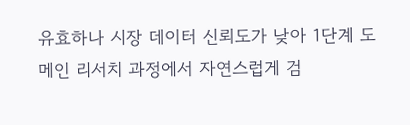유효하나 시장 데이터 신뢰도가 낮아 1단계 도메인 리서치 과정에서 자연스럽게 검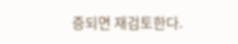증되면 재검토한다.